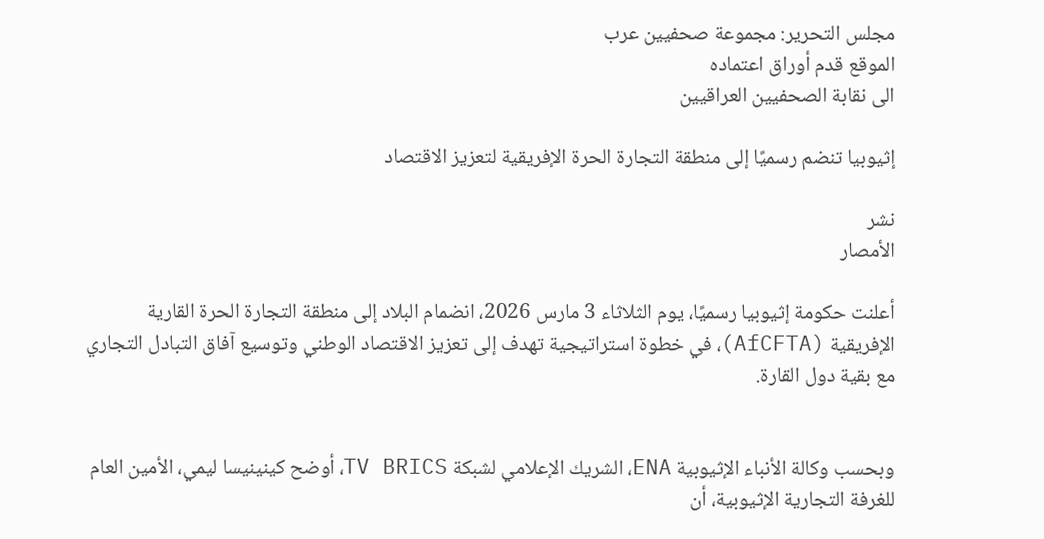مجلس التحرير: مجموعة صحفيين عرب
الموقع قدم أوراق اعتماده
الى نقابة الصحفيين العراقيين

إثيوبيا تنضم رسميًا إلى منطقة التجارة الحرة الإفريقية لتعزيز الاقتصاد

نشر
الأمصار

أعلنت حكومة إثيوبيا رسميًا، يوم الثلاثاء 3 مارس 2026، انضمام البلاد إلى منطقة التجارة الحرة القارية الإفريقية (AfCFTA)، في خطوة استراتيجية تهدف إلى تعزيز الاقتصاد الوطني وتوسيع آفاق التبادل التجاري مع بقية دول القارة.


وبحسب وكالة الأنباء الإثيوبية ENA، الشريك الإعلامي لشبكة TV BRICS، أوضح كينينيسا ليمي، الأمين العام للغرفة التجارية الإثيوبية، أن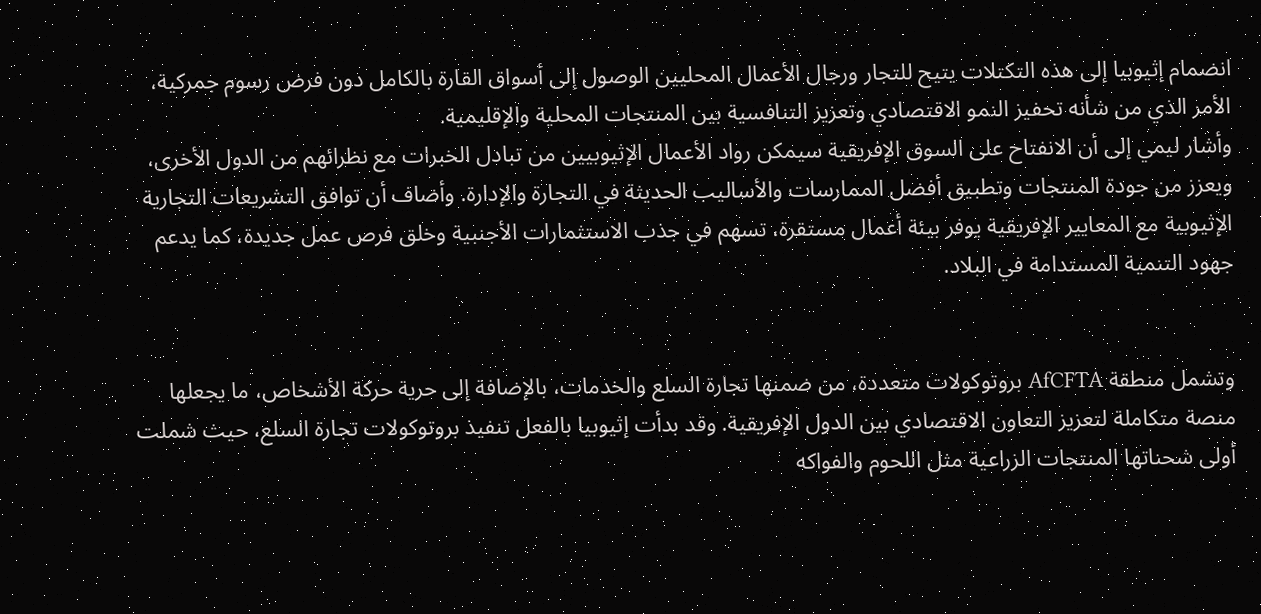انضمام إثيوبيا إلى هذه التكتلات يتيح للتجار ورجال الأعمال المحليين الوصول إلى أسواق القارة بالكامل دون فرض رسوم جمركية، الأمر الذي من شأنه تحفيز النمو الاقتصادي وتعزيز التنافسية بين المنتجات المحلية والإقليمية.
وأشار ليمي إلى أن الانفتاح على السوق الإفريقية سيمكن رواد الأعمال الإثيوبيين من تبادل الخبرات مع نظرائهم من الدول الأخرى، ويعزز من جودة المنتجات وتطبيق أفضل الممارسات والأساليب الحديثة في التجارة والإدارة. وأضاف أن توافق التشريعات التجارية الإثيوبية مع المعايير الإفريقية يوفر بيئة أعمال مستقرة، تسهم في جذب الاستثمارات الأجنبية وخلق فرص عمل جديدة، كما يدعم جهود التنمية المستدامة في البلاد.


وتشمل منطقة AfCFTA بروتوكولات متعددة، من ضمنها تجارة السلع والخدمات، بالإضافة إلى حرية حركة الأشخاص، ما يجعلها منصة متكاملة لتعزيز التعاون الاقتصادي بين الدول الإفريقية. وقد بدأت إثيوبيا بالفعل تنفيذ بروتوكولات تجارة السلع، حيث شملت أولى شحناتها المنتجات الزراعية مثل اللحوم والفواكه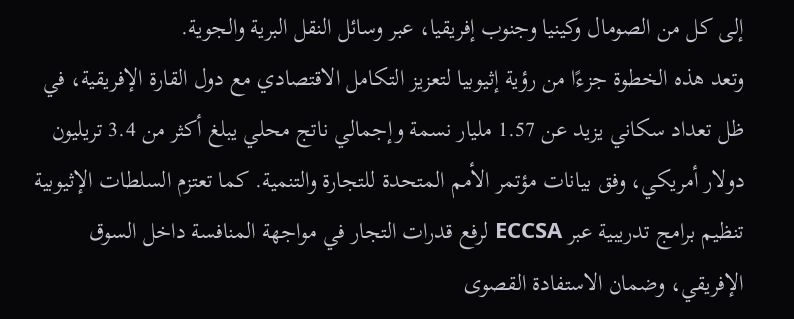إلى كل من الصومال وكينيا وجنوب إفريقيا، عبر وسائل النقل البرية والجوية.
وتعد هذه الخطوة جزءًا من رؤية إثيوبيا لتعزيز التكامل الاقتصادي مع دول القارة الإفريقية، في ظل تعداد سكاني يزيد عن 1.57 مليار نسمة وإجمالي ناتج محلي يبلغ أكثر من 3.4 تريليون دولار أمريكي، وفق بيانات مؤتمر الأمم المتحدة للتجارة والتنمية. كما تعتزم السلطات الإثيوبية تنظيم برامج تدريبية عبر ECCSA لرفع قدرات التجار في مواجهة المنافسة داخل السوق الإفريقي، وضمان الاستفادة القصوى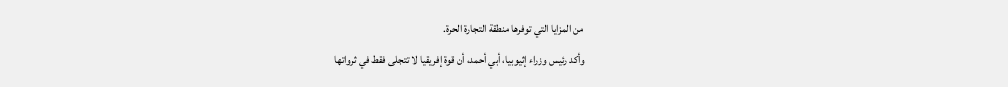من المزايا التي توفرها منطقة التجارة الحرة.
وأكد رئيس وزراء إثيوبيا، أبي أحمد، أن قوة إفريقيا لا تتجلى فقط في ثرواتها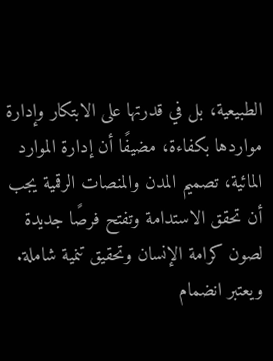الطبيعية، بل في قدرتها على الابتكار وإدارة مواردها بكفاءة، مضيفًا أن إدارة الموارد المائية، تصميم المدن والمنصات الرقمية يجب أن تحقق الاستدامة وتفتح فرصًا جديدة لصون كرامة الإنسان وتحقيق تنمية شاملة.
ويعتبر انضمام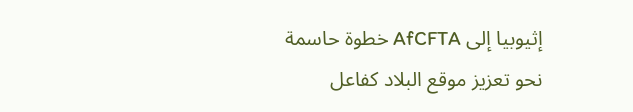إثيوبيا إلى AfCFTA خطوة حاسمة نحو تعزيز موقع البلاد كفاعل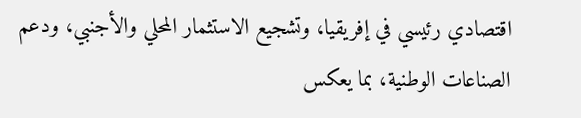اقتصادي رئيسي في إفريقيا، وتشجيع الاستثمار المحلي والأجنبي، ودعم الصناعات الوطنية، بما يعكس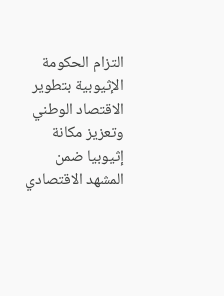التزام الحكومة الإثيوبية بتطوير الاقتصاد الوطني وتعزيز مكانة إثيوبيا ضمن المشهد الاقتصادي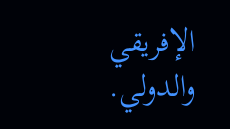الإفريقي والدولي.